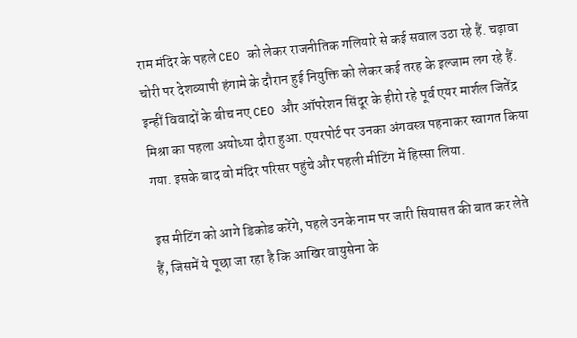राम मंदिर के पहले CEO को लेकर राजनीतिक गलियारे से कई सवाल उठा रहे हैं. चढ़ावा चोरी पर देशव्यापी हंगामे के दौरान हुई नियुक्ति को लेकर कई तरह के इल्जाम लग रहे हैं. इन्हीं विवादों के बीच नए CEO और ऑपरेशन सिंदूर के हीरो रहे पूर्व एयर मार्शल जितेंद्र मिश्रा का पहला अयोध्या दौरा हुआ. एयरपोर्ट पर उनका अंगवस्त्र पहनाकर स्वागत किया गया. इसके बाद वो मंदिर परिसर पहुंचे और पहली मीटिंग में हिस्सा लिया.

इस मीटिंग को आगे डिकोड करेंगे, पहले उनके नाम पर जारी सियासत की बात कर लेते हैं, जिसमें ये पूछा जा रहा है कि आखिर वायुसेना के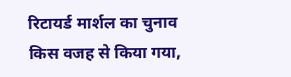रिटायर्ड मार्शल का चुनाव किस वजह से किया गया,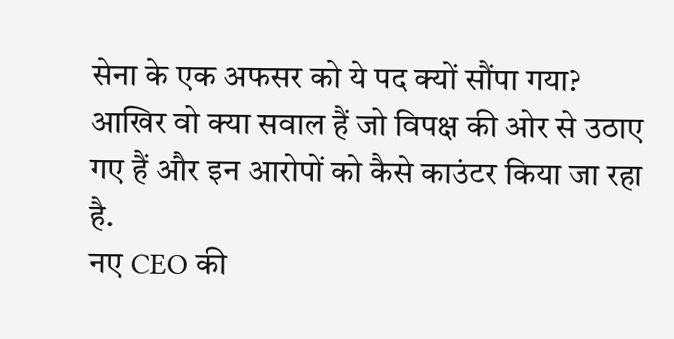सेना के एक अफसर को ये पद क्यों सौंपा गया? आखिर वो क्या सवाल हैं जो विपक्ष की ओर से उठाए गए हैं और इन आरोपों को कैसे काउंटर किया जा रहा है.
नए CEO की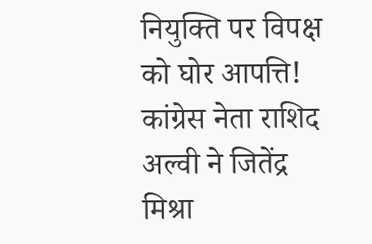नियुक्ति पर विपक्ष को घोर आपत्ति!
कांग्रेस नेता राशिद अल्वी ने जितेंद्र मिश्रा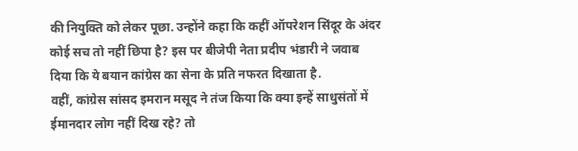की नियुक्ति को लेकर पूछा. उन्होंने कहा कि कहीं ऑपरेशन सिंदूर के अंदर कोई सच तो नहीं छिपा है? इस पर बीजेपी नेता प्रदीप भंडारी ने जवाब दिया कि ये बयान कांग्रेस का सेना के प्रति नफरत दिखाता है.
वहीं, कांग्रेस सांसद इमरान मसूद ने तंज किया कि क्या इन्हें साधुसंतों में ईमानदार लोग नहीं दिख रहे? तो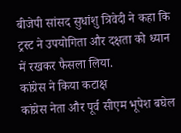बीजेपी सांसद सुधांशु त्रिवेदी ने कहा कि ट्रस्ट ने उपयोगिता और दक्षता को ध्यान में रखकर फैसला लिया.
कांग्रेस ने किया कटाक्ष
कांग्रेस नेता और पूर्व सीएम भूपेश बघेल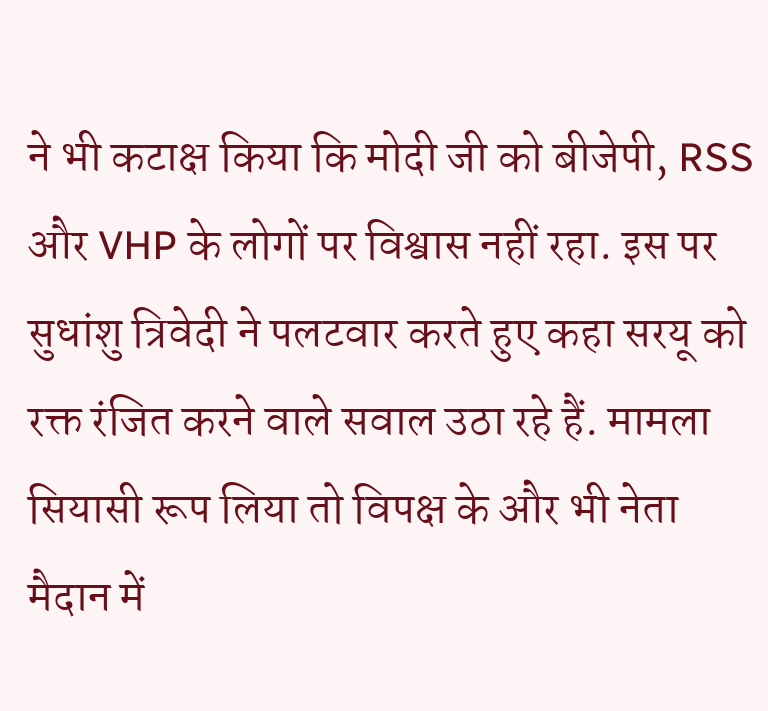ने भी कटाक्ष किया कि मोदी जी को बीजेपी, RSS और VHP के लोगों पर विश्वास नहीं रहा. इस पर सुधांशु त्रिवेदी ने पलटवार करते हुए कहा सरयू को रक्त रंजित करने वाले सवाल उठा रहे हैं. मामला सियासी रूप लिया तो विपक्ष के और भी नेता मैदान में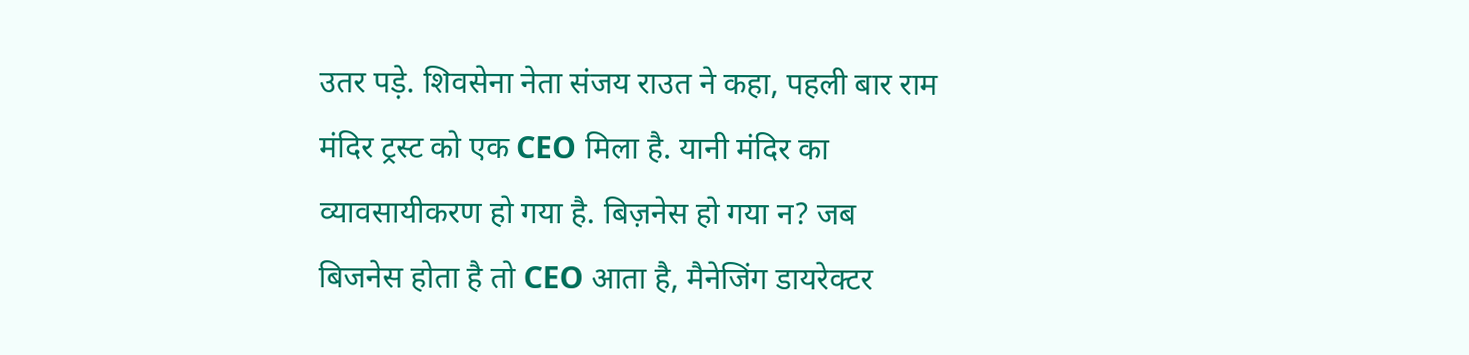उतर पड़े. शिवसेना नेता संजय राउत ने कहा, पहली बार राम मंदिर ट्रस्ट को एक CEO मिला है. यानी मंदिर का व्यावसायीकरण हो गया है. बिज़नेस हो गया न? जब बिजनेस होता है तो CEO आता है, मैनेजिंग डायरेक्टर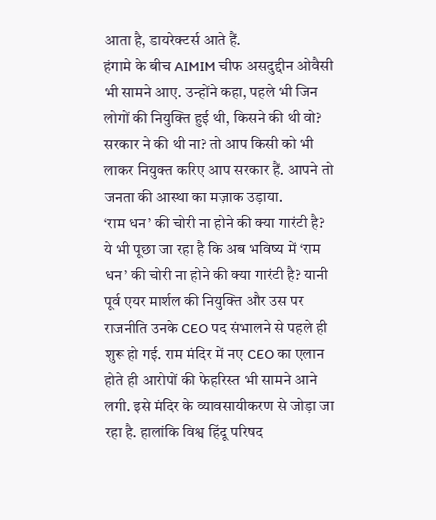आता है, डायरेक्टर्स आते हैं.
हंगामे के बीच AIMIM चीफ असदुद्दीन ओवैसी भी सामने आए. उन्होंने कहा, पहले भी जिन लोगों की नियुक्ति हुई थी, किसने की थी वो? सरकार ने की थी ना? तो आप किसी को भी लाकर नियुक्त करिए आप सरकार हैं. आपने तो जनता की आस्था का मज़ाक उड़ाया.
‘राम धन’ की चोरी ना होने की क्या गारंटी है?
ये भी पूछा जा रहा है कि अब भविष्य में ‘राम धन’ की चोरी ना होने की क्या गारंटी है? यानी पूर्व एयर मार्शल की नियुक्ति और उस पर राजनीति उनके CEO पद संभालने से पहले ही शुरू हो गई. राम मंदिर में नए CEO का एलान होते ही आरोपों की फेहरिस्त भी सामने आने लगी. इसे मंदिर के व्यावसायीकरण से जोड़ा जा रहा है. हालांकि विश्व हिंदू परिषद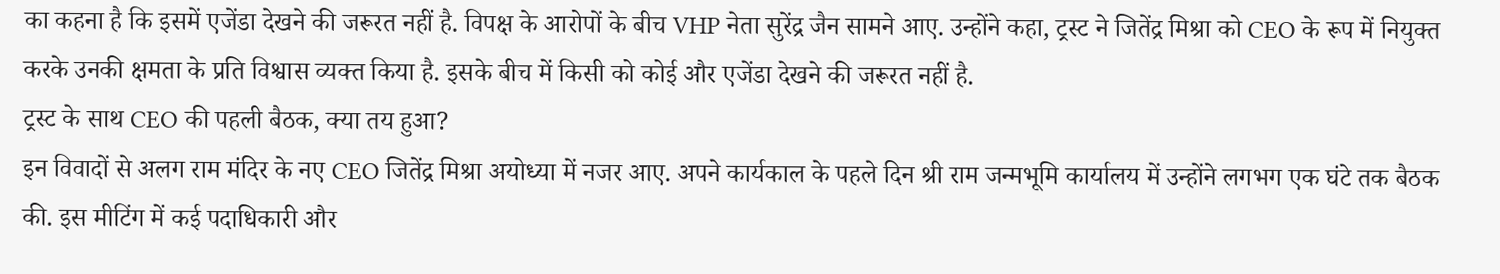का कहना है कि इसमें एजेंडा देखने की जरूरत नहीं है. विपक्ष के आरोपों के बीच VHP नेता सुरेंद्र जैन सामने आए. उन्होंने कहा, ट्रस्ट ने जितेंद्र मिश्रा को CEO के रूप में नियुक्त करके उनकी क्षमता के प्रति विश्वास व्यक्त किया है. इसके बीच में किसी को कोई और एजेंडा देखने की जरूरत नहीं है.
ट्रस्ट के साथ CEO की पहली बैठक, क्या तय हुआ?
इन विवादों से अलग राम मंदिर के नए CEO जितेंद्र मिश्रा अयोध्या में नजर आए. अपने कार्यकाल के पहले दिन श्री राम जन्मभूमि कार्यालय में उन्होंने लगभग एक घंटे तक बैठक की. इस मीटिंग में कई पदाधिकारी और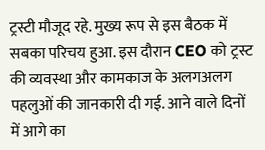ट्रस्टी मौजूद रहे. मुख्य रूप से इस बैठक में सबका परिचय हुआ. इस दौरान CEO को ट्रस्ट की व्यवस्था और कामकाज के अलगअलग पहलुओं की जानकारी दी गई. आने वाले दिनों में आगे का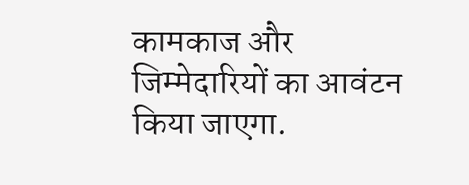कामकाज और जिम्मेदारियों का आवंटन किया जाएगा.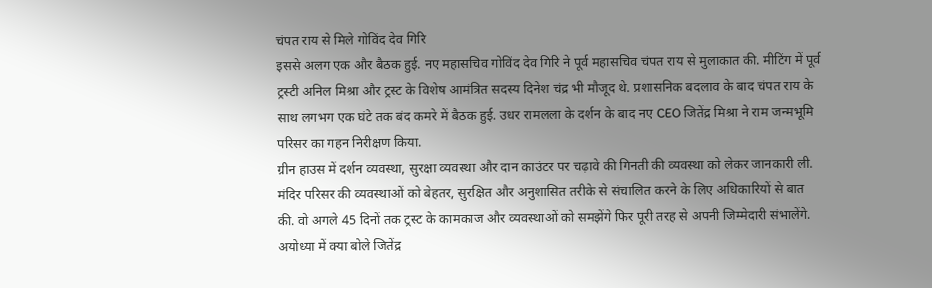चंपत राय से मिले गोविंद देव गिरि
इससे अलग एक और बैठक हुई. नए महासचिव गोविंद देव गिरि ने पूर्व महासचिव चंपत राय से मुलाकात की. मीटिंग में पूर्व ट्रस्टी अनिल मिश्रा और ट्रस्ट के विशेष आमंत्रित सदस्य दिनेश चंद्र भी मौजूद थे. प्रशासनिक बदलाव के बाद चंपत राय के साथ लगभग एक घंटे तक बंद कमरे में बैठक हुई. उधर रामलला के दर्शन के बाद नए CEO जितेंद्र मिश्रा ने राम जन्मभूमि परिसर का गहन निरीक्षण किया.
ग्रीन हाउस में दर्शन व्यवस्था, सुरक्षा व्यवस्था और दान काउंटर पर चढ़ावे की गिनती की व्यवस्था को लेकर जानकारी ली. मंदिर परिसर की व्यवस्थाओं को बेहतर, सुरक्षित और अनुशासित तरीके से संचालित करने के लिए अधिकारियों से बात की. वो अगले 45 दिनों तक ट्रस्ट के कामकाज और व्यवस्थाओं को समझेंगे फिर पूरी तरह से अपनी जिम्मेदारी संभालेंगे.
अयोध्या में क्या बोले जितेंद्र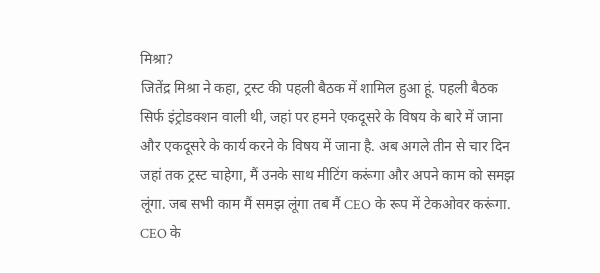मिश्रा?
जितेंद्र मिश्रा ने कहा, ट्रस्ट की पहली बैठक में शामिल हुआ हूं. पहली बैठक सिर्फ इंट्रोडक्शन वाली थी, जहां पर हमने एकदूसरे के विषय के बारे में जाना और एकदूसरे के कार्य करने के विषय में जाना है. अब अगले तीन से चार दिन जहां तक ट्रस्ट चाहेगा, मैं उनके साथ मीटिंग करूंगा और अपने काम को समझ लूंगा. जब सभी काम मैं समझ लूंगा तब मैं CEO के रूप में टेकओवर करूंगा.
CEO के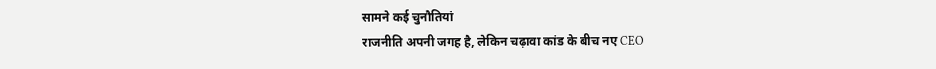सामने कई चुनौतियां
राजनीति अपनी जगह है, लेकिन चढ़ावा कांड के बीच नए CEO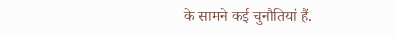के सामने कई चुनौतियां हैं.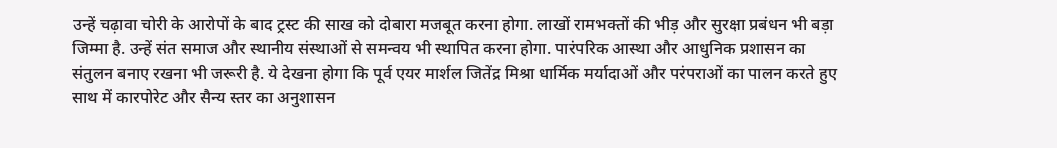उन्हें चढ़ावा चोरी के आरोपों के बाद ट्रस्ट की साख को दोबारा मजबूत करना होगा. लाखों रामभक्तों की भीड़ और सुरक्षा प्रबंधन भी बड़ा जिम्मा है. उन्हें संत समाज और स्थानीय संस्थाओं से समन्वय भी स्थापित करना होगा. पारंपरिक आस्था और आधुनिक प्रशासन का संतुलन बनाए रखना भी जरूरी है. ये देखना होगा कि पूर्व एयर मार्शल जितेंद्र मिश्रा धार्मिक मर्यादाओं और परंपराओं का पालन करते हुए साथ में कारपोरेट और सैन्य स्तर का अनुशासन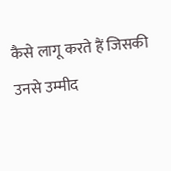कैसे लागू करते हैं जिसकी उनसे उम्मीद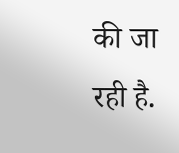की जा रही है.